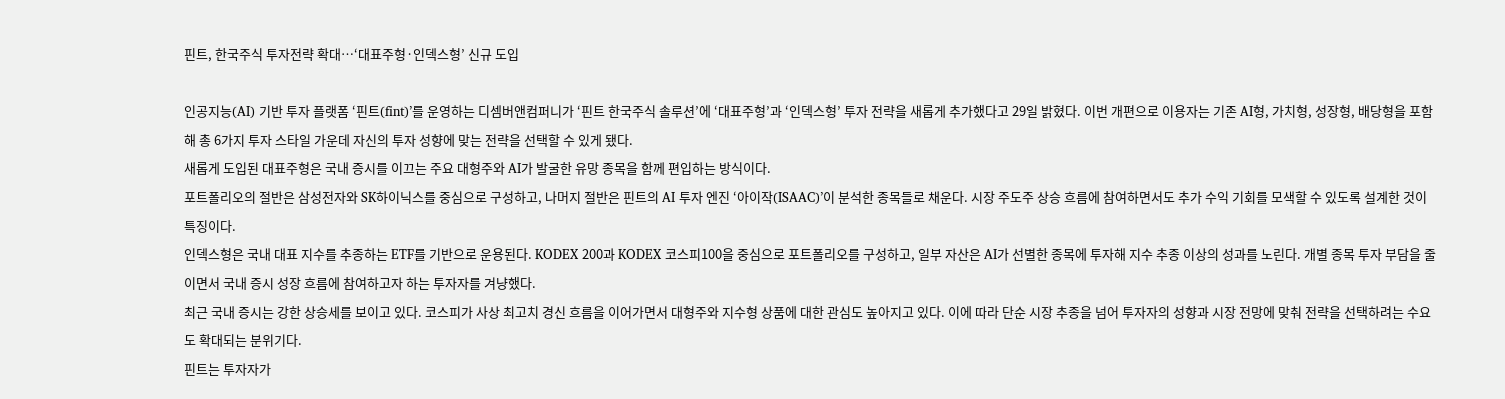핀트, 한국주식 투자전략 확대…‘대표주형·인덱스형’ 신규 도입

인공지능(AI) 기반 투자 플랫폼 ‘핀트(fint)’를 운영하는 디셈버앤컴퍼니가 ‘핀트 한국주식 솔루션’에 ‘대표주형’과 ‘인덱스형’ 투자 전략을 새롭게 추가했다고 29일 밝혔다. 이번 개편으로 이용자는 기존 AI형, 가치형, 성장형, 배당형을 포함해 총 6가지 투자 스타일 가운데 자신의 투자 성향에 맞는 전략을 선택할 수 있게 됐다.
새롭게 도입된 대표주형은 국내 증시를 이끄는 주요 대형주와 AI가 발굴한 유망 종목을 함께 편입하는 방식이다.
포트폴리오의 절반은 삼성전자와 SK하이닉스를 중심으로 구성하고, 나머지 절반은 핀트의 AI 투자 엔진 ‘아이작(ISAAC)’이 분석한 종목들로 채운다. 시장 주도주 상승 흐름에 참여하면서도 추가 수익 기회를 모색할 수 있도록 설계한 것이 특징이다.
인덱스형은 국내 대표 지수를 추종하는 ETF를 기반으로 운용된다. KODEX 200과 KODEX 코스피100을 중심으로 포트폴리오를 구성하고, 일부 자산은 AI가 선별한 종목에 투자해 지수 추종 이상의 성과를 노린다. 개별 종목 투자 부담을 줄이면서 국내 증시 성장 흐름에 참여하고자 하는 투자자를 겨냥했다.
최근 국내 증시는 강한 상승세를 보이고 있다. 코스피가 사상 최고치 경신 흐름을 이어가면서 대형주와 지수형 상품에 대한 관심도 높아지고 있다. 이에 따라 단순 시장 추종을 넘어 투자자의 성향과 시장 전망에 맞춰 전략을 선택하려는 수요도 확대되는 분위기다.
핀트는 투자자가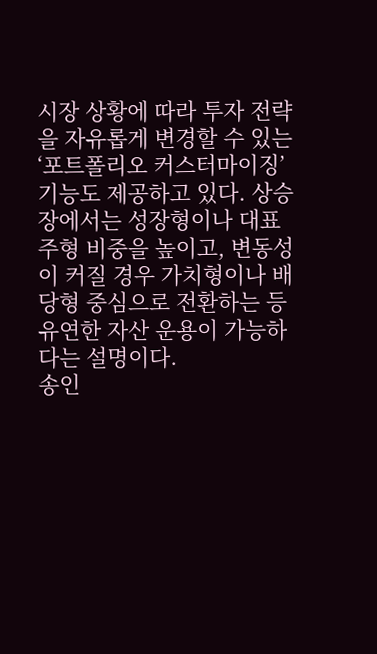시장 상황에 따라 투자 전략을 자유롭게 변경할 수 있는 ‘포트폴리오 커스터마이징’ 기능도 제공하고 있다. 상승장에서는 성장형이나 대표주형 비중을 높이고, 변동성이 커질 경우 가치형이나 배당형 중심으로 전환하는 등 유연한 자산 운용이 가능하다는 설명이다.
송인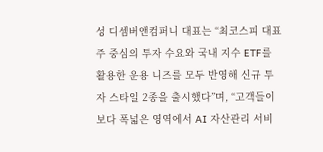성 디셈버앤컴퍼니 대표는 “최코스피 대표주 중심의 투자 수요와 국내 지수 ETF를 활용한 운용 니즈를 모두 반영해 신규 투자 스타일 2종을 출시했다”며, “고객들이 보다 폭넓은 영역에서 AI 자산관리 서비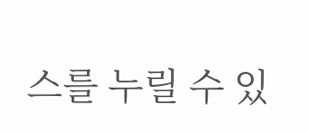스를 누릴 수 있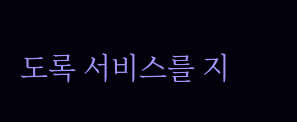도록 서비스를 지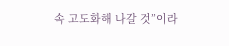속 고도화해 나갈 것”이라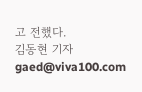고 전했다.
김동현 기자 gaed@viva100.com